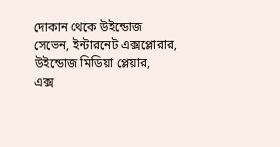দোকান থেকে উইন্ডোজ সেভেন, ইন্টারনেট এক্সপ্লোরার, উইন্ডোজ মিডিয়া প্লেয়ার,
এক্স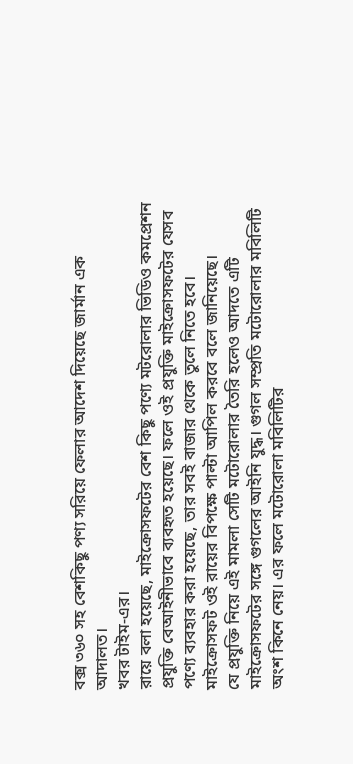বক্স ৩৬০ সহ বেশকিছু পণ্য সরিয়ে ফেলার আদেশ দিয়েছে জার্মান এক আদালত।
খবর টাইম-এর।
রায়ে বলা হয়েছে, মাইক্রোসফটের বেশ কিছু পণ্যে মটরোলার ভিডিও কমপ্রেশন প্রযুক্তি বেআইনীভাবে ব্যবহৃত হয়েছে। ফলে ওই প্রযুক্তি মাইক্রোসফটের যেসব পণ্যে ব্যবহার করা হয়েছে, তার সবই বাজার থেকে তুলে নিতে হবে।
মাইক্রোসফট ওই রায়ের বিপক্ষে পাল্টা আপিল করবে বলে জানিয়েছে।
যে প্রযুক্তি নিয়ে এই মামলা সেটি মটোরোলার তৈরি হলেও আদতে এটি মাইক্রোসফটের সঙ্গে গুগলের আইনি যুদ্ধ। গুগল সম্প্রতি মটোরোলার মবিলিটি অংশ কিনে নেয়। এর ফলে মটোরোলা মবিলিটির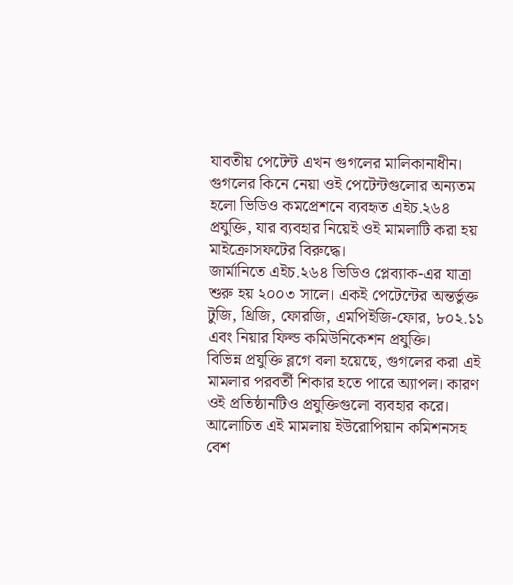যাবতীয় পেটেন্ট এখন গুগলের মালিকানাধীন। গুগলের কিনে নেয়া ওই পেটেন্টগুলোর অন্যতম হলো ভিডিও কমপ্রেশনে ব্যবহৃত এইচ.২৬৪ প্রযুক্তি, যার ব্যবহার নিয়েই ওই মামলাটি করা হয় মাইক্রোসফটের বিরুদ্ধে।
জার্মানিতে এইচ.২৬৪ ভিডিও প্লেব্যাক-এর যাত্রা শুরু হয় ২০০৩ সালে। একই পেটেন্টের অন্তর্ভুক্ত টুজি, থ্রিজি, ফোরজি, এমপিইজি-ফোর, ৮০২.১১ এবং নিয়ার ফিল্ড কমিউনিকেশন প্রযুক্তি।
বিভিন্ন প্রযুক্তি ব্লগে বলা হয়েছে, গুগলের করা এই মামলার পরবর্তী শিকার হতে পারে অ্যাপল। কারণ ওই প্রতিষ্ঠানটিও প্রযুক্তিগুলো ব্যবহার করে।
আলোচিত এই মামলায় ইউরোপিয়ান কমিশনসহ বেশ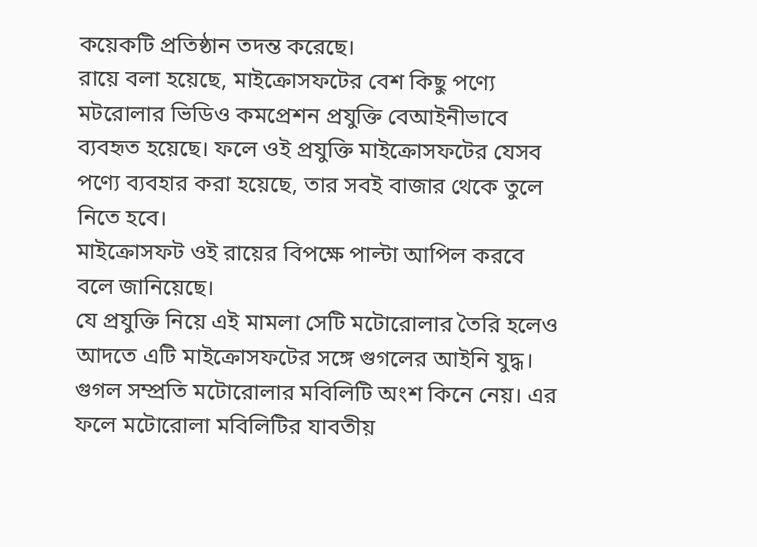কয়েকটি প্রতিষ্ঠান তদন্ত করেছে।
রায়ে বলা হয়েছে, মাইক্রোসফটের বেশ কিছু পণ্যে মটরোলার ভিডিও কমপ্রেশন প্রযুক্তি বেআইনীভাবে ব্যবহৃত হয়েছে। ফলে ওই প্রযুক্তি মাইক্রোসফটের যেসব পণ্যে ব্যবহার করা হয়েছে, তার সবই বাজার থেকে তুলে নিতে হবে।
মাইক্রোসফট ওই রায়ের বিপক্ষে পাল্টা আপিল করবে বলে জানিয়েছে।
যে প্রযুক্তি নিয়ে এই মামলা সেটি মটোরোলার তৈরি হলেও আদতে এটি মাইক্রোসফটের সঙ্গে গুগলের আইনি যুদ্ধ। গুগল সম্প্রতি মটোরোলার মবিলিটি অংশ কিনে নেয়। এর ফলে মটোরোলা মবিলিটির যাবতীয়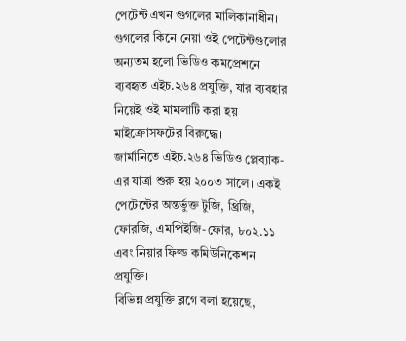পেটেন্ট এখন গুগলের মালিকানাধীন। গুগলের কিনে নেয়া ওই পেটেন্টগুলোর অন্যতম হলো ভিডিও কমপ্রেশনে ব্যবহৃত এইচ.২৬৪ প্রযুক্তি, যার ব্যবহার নিয়েই ওই মামলাটি করা হয় মাইক্রোসফটের বিরুদ্ধে।
জার্মানিতে এইচ.২৬৪ ভিডিও প্লেব্যাক-এর যাত্রা শুরু হয় ২০০৩ সালে। একই পেটেন্টের অন্তর্ভুক্ত টুজি, থ্রিজি, ফোরজি, এমপিইজি-ফোর, ৮০২.১১ এবং নিয়ার ফিল্ড কমিউনিকেশন প্রযুক্তি।
বিভিন্ন প্রযুক্তি ব্লগে বলা হয়েছে,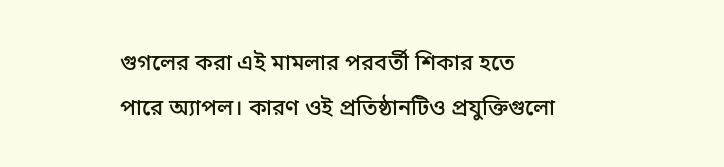গুগলের করা এই মামলার পরবর্তী শিকার হতে পারে অ্যাপল। কারণ ওই প্রতিষ্ঠানটিও প্রযুক্তিগুলো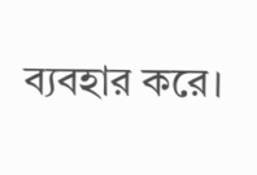ব্যবহার করে।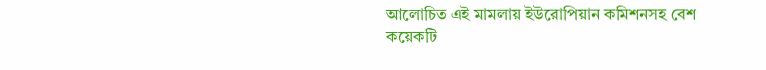আলোচিত এই মামলায় ইউরোপিয়ান কমিশনসহ বেশ কয়েকটি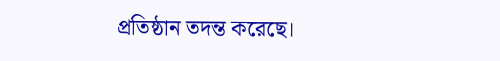প্রতিষ্ঠান তদন্ত করেছে।